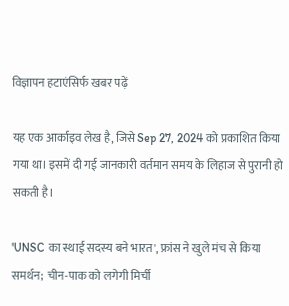विज्ञापन हटाएंसिर्फ खबर पढ़ें

यह एक आर्काइव लेख है, जिसे Sep 27, 2024 को प्रकाशित किया गया था। इसमें दी गई जानकारी वर्तमान समय के लिहाज से पुरानी हो सकती है।

'UNSC का स्थाई सदस्य बने भारत', फ्रांस ने खुले मंच से किया समर्थन; चीन-पाक को लगेगी मिर्ची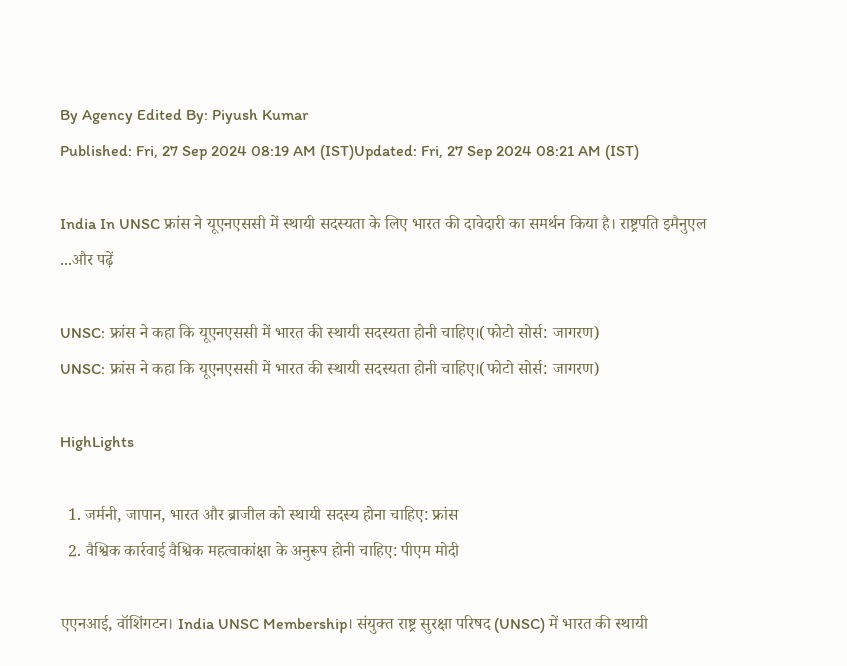By Agency Edited By: Piyush Kumar
Published: Fri, 27 Sep 2024 08:19 AM (IST)Updated: Fri, 27 Sep 2024 08:21 AM (IST)

India In UNSC फ्रांस ने यूएनएससी में स्थायी सदस्यता के लिए भारत की दावेदारी का समर्थन किया है। राष्ट्रपति इमैनुएल ...और पढ़ें

UNSC: फ्रांस ने कहा कि यूएनएससी में भारत की स्थायी सदस्यता होनी चाहिए।(फोटो सोर्स: जागरण)
UNSC: फ्रांस ने कहा कि यूएनएससी में भारत की स्थायी सदस्यता होनी चाहिए।(फोटो सोर्स: जागरण)

HighLights

  1. जर्मनी, जापान, भारत और ब्राजील को स्थायी सदस्य होना चाहिए: फ्रांस
  2. वैश्विक कार्रवाई वैश्विक महत्वाकांक्षा के अनुरूप होनी चाहिए: पीएम मोदी

एएनआई, वॉशिंगटन। India UNSC Membership। संयुक्त राष्ट्र सुरक्षा परिषद (UNSC) में भारत की स्थायी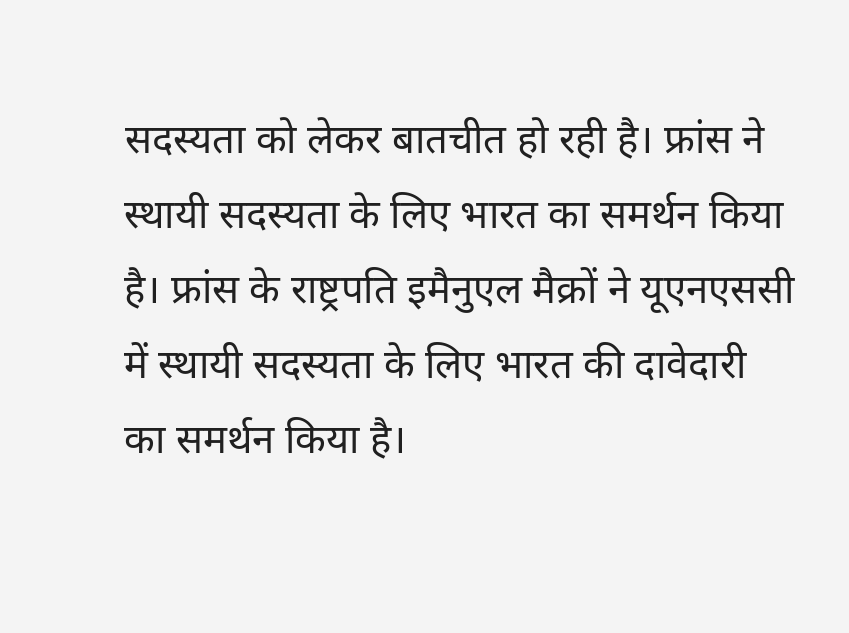सदस्यता को लेकर बातचीत हो रही है। फ्रांस ने स्थायी सदस्यता के लिए भारत का समर्थन किया है। फ्रांस के राष्ट्रपति इमैनुएल मैक्रों ने यूएनएससी में स्थायी सदस्यता के लिए भारत की दावेदारी का समर्थन किया है।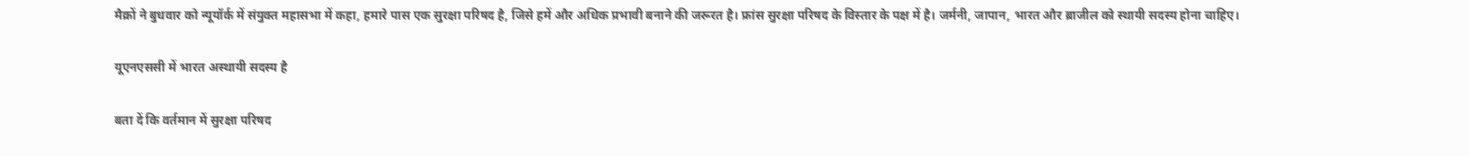मैक्रों ने बुधवार को न्यूयॉर्क में संयुक्त महासभा में कहा, हमारे पास एक सुरक्षा परिषद है, जिसे हमें और अधिक प्रभावी बनाने की जरूरत है। फ्रांस सुरक्षा परिषद के विस्तार के पक्ष में है। जर्मनी, जापान, भारत और ब्राजील को स्थायी सदस्य होना चाहिए।

यूएनएससी में भारत अस्थायी सदस्य है

बता दें कि वर्तमान में सुरक्षा परिषद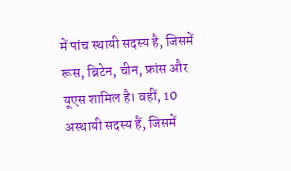में पांच स्थायी सदस्य है, जिसमें रूस, ब्रिटेन, चीन, फ्रांस और यूएस शामिल है। वहीं, 10 अस्थायी सदस्य हैं, जिसमें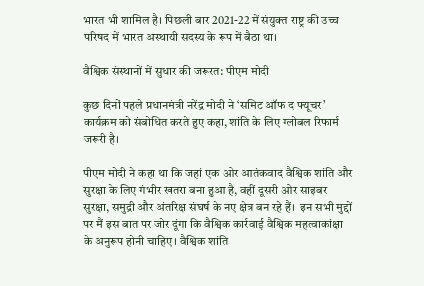भारत भी शामिल है। पिछली बार 2021-22 में संयुक्त राष्ट्र की उच्च परिषद में भारत अस्थायी सदस्य के रूप में बैठा था।

वैश्विक संस्थानों में सुधार की जरूरत: पीएम मोदी

कुछ दिनों पहले प्रधानमंत्री नरेंद्र मोदी ने ‘समिट ऑफ द फ्यूचर’ कार्यक्रम को संबोधित करते हुए कहा, शांति के लिए ग्लोबल रिफार्म जरूरी है।

पीएम मोदी ने कहा था कि जहां एक ओर आतंकवाद वैश्विक शांति और सुरक्षा के लिए गंभीर खतरा बना हुआ है, वहीं दूसरी ओर साइबर सुरक्षा, समुद्री और अंतरिक्ष संघर्ष के नए क्षेत्र बन रहे हैं।  इन सभी मुद्दों पर मैं इस बात पर जोर दूंगा कि वैश्विक कार्रवाई वैश्विक महत्वाकांक्षा के अनुरूप होनी चाहिए। वैश्विक शांति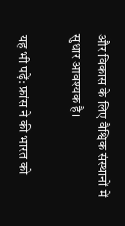और विकास के लिए वैश्विक संस्थानों में सुधार आवश्यक है।

यह भी पढ़ें: फ्रांस ने की भारत को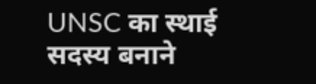UNSC का स्थाई सदस्य बनाने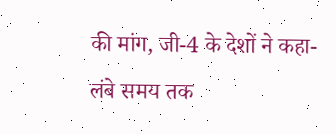की मांग, जी-4 के देशों ने कहा- लंबे समय तक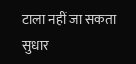टाला नहीं जा सकता सुधार